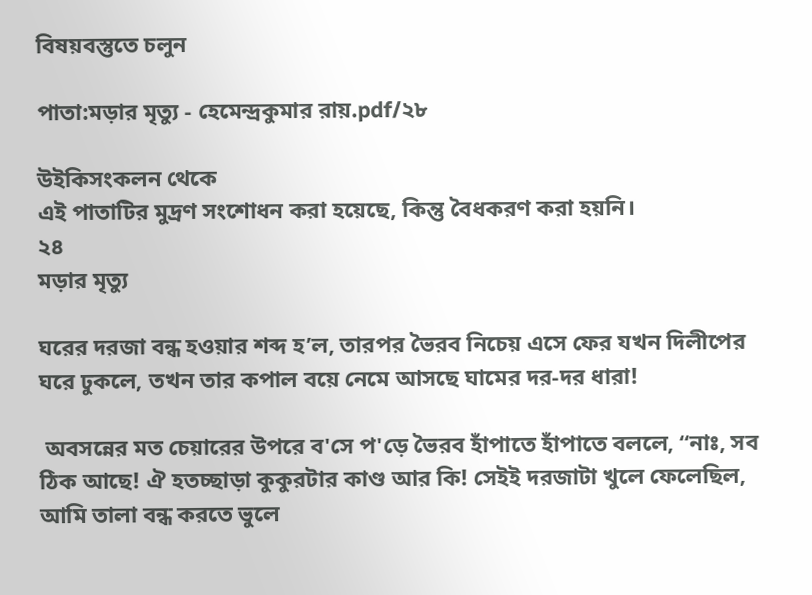বিষয়বস্তুতে চলুন

পাতা:মড়ার মৃত্যু - হেমেন্দ্রকুমার রায়.pdf/২৮

উইকিসংকলন থেকে
এই পাতাটির মুদ্রণ সংশোধন করা হয়েছে, কিন্তু বৈধকরণ করা হয়নি।
২৪
মড়ার মৃত্যু

ঘরের দরজা বন্ধ হওয়ার শব্দ হ’ল, তারপর ভৈরব নিচেয় এসে ফের যখন দিলীপের ঘরে ঢুকলে, তখন তার কপাল বয়ে নেমে আসছে ঘামের দর-দর ধারা!

 অবসন্নের মত চেয়ারের উপরে ব'সে প'ড়ে ভৈরব হাঁপাতে হাঁপাতে বললে, “নাঃ, সব ঠিক আছে! ঐ হতচ্ছাড়া কুকুরটার কাণ্ড আর কি! সেইই দরজাটা খুলে ফেলেছিল, আমি তালা বন্ধ করতে ভুলে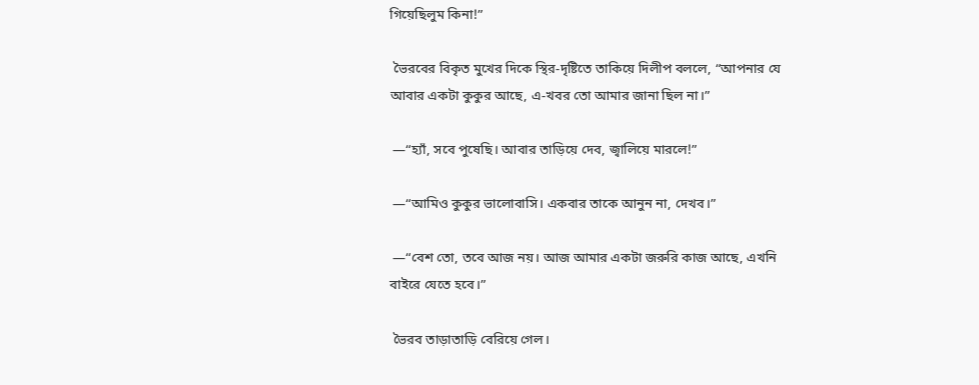গিয়েছিলুম কিনা!”

 ভৈরবের বিকৃত মুখের দিকে স্থির-দৃষ্টিতে তাকিয়ে দিলীপ বললে, “আপনার যে আবার একটা কুকুর আছে, এ-খবর তো আমার জানা ছিল না।”

 —“হ্যাঁ, সবে পুষেছি। আবার তাড়িয়ে দেব, জ্বালিয়ে মারলে!”

 —“আমিও কুকুর ভালোবাসি। একবার তাকে আনুন না, দেখব।”

 —“বেশ তো, তবে আজ নয়। আজ আমার একটা জরুরি কাজ আছে, এখনি বাইরে যেতে হবে।”

 ভৈরব তাড়াতাড়ি বেরিয়ে গেল।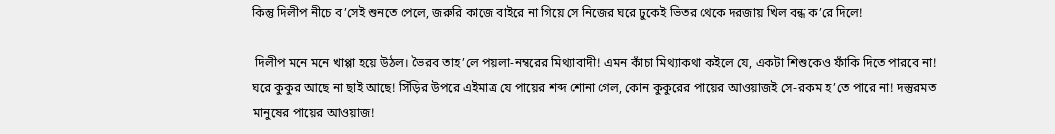কিন্তু দিলীপ নীচে ব’সেই শুনতে পেলে, জরুরি কাজে বাইরে না গিয়ে সে নিজের ঘরে ঢুকেই ভিতর থেকে দরজায় খিল বন্ধ ক’রে দিলে!

 দিলীপ মনে মনে খাপ্পা হয়ে উঠল। ভৈরব তাহ’লে পয়লা-নম্বরের মিথ্যাবাদী! এমন কাঁচা মিথ্যাকথা কইলে যে, একটা শিশুকেও ফাঁকি দিতে পারবে না! ঘরে কুকুর আছে না ছাই আছে! সিঁড়ির উপরে এইমাত্র যে পায়ের শব্দ শোনা গেল, কোন কুকুরের পায়ের আওয়াজই সে-রকম হ’তে পারে না! দস্তুরমত মানুষের পায়ের আওয়াজ!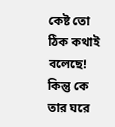কেষ্ট তো ঠিক কথাই বলেছে! কিন্তু কে তার ঘরে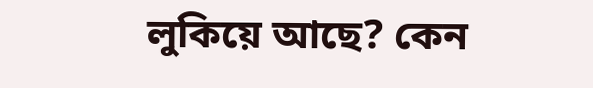লুকিয়ে আছে? কেন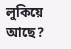লুকিয়ে আছে?